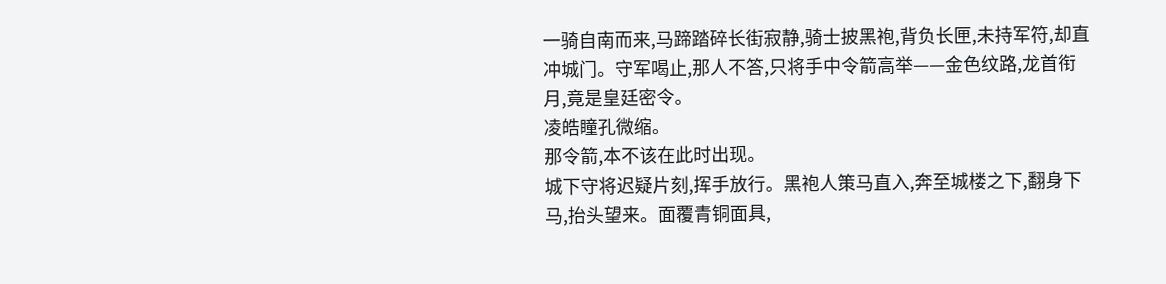一骑自南而来,马蹄踏碎长街寂静,骑士披黑袍,背负长匣,未持军符,却直冲城门。守军喝止,那人不答,只将手中令箭高举——金色纹路,龙首衔月,竟是皇廷密令。
凌皓瞳孔微缩。
那令箭,本不该在此时出现。
城下守将迟疑片刻,挥手放行。黑袍人策马直入,奔至城楼之下,翻身下马,抬头望来。面覆青铜面具,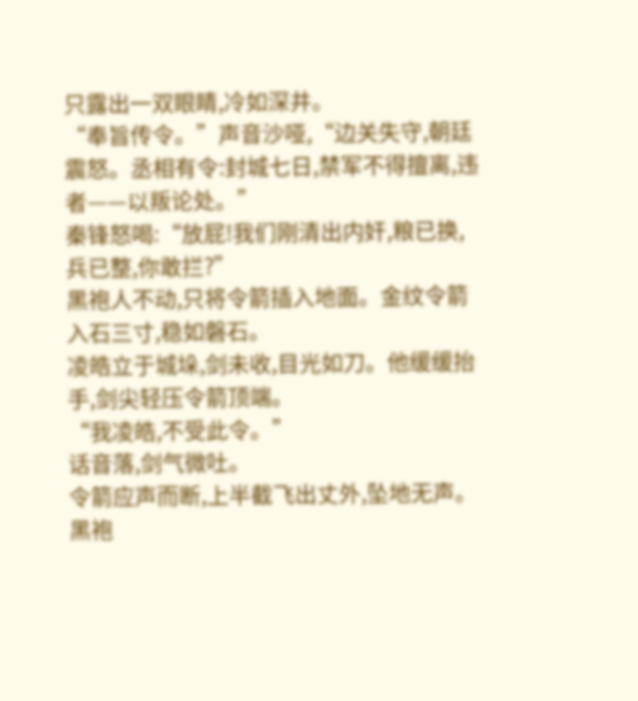只露出一双眼睛,冷如深井。
“奉旨传令。”声音沙哑,“边关失守,朝廷震怒。丞相有令:封城七日,禁军不得擅离,违者——以叛论处。”
秦锋怒喝:“放屁!我们刚清出内奸,粮已换,兵已整,你敢拦?”
黑袍人不动,只将令箭插入地面。金纹令箭入石三寸,稳如磐石。
凌皓立于城垛,剑未收,目光如刀。他缓缓抬手,剑尖轻压令箭顶端。
“我凌皓,不受此令。”
话音落,剑气微吐。
令箭应声而断,上半截飞出丈外,坠地无声。
黑袍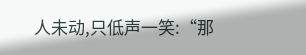人未动,只低声一笑:“那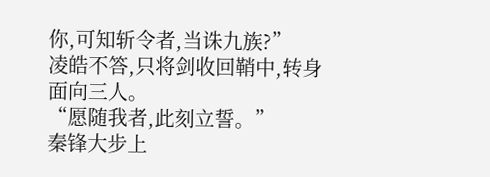你,可知斩令者,当诛九族?”
凌皓不答,只将剑收回鞘中,转身面向三人。
“愿随我者,此刻立誓。”
秦锋大步上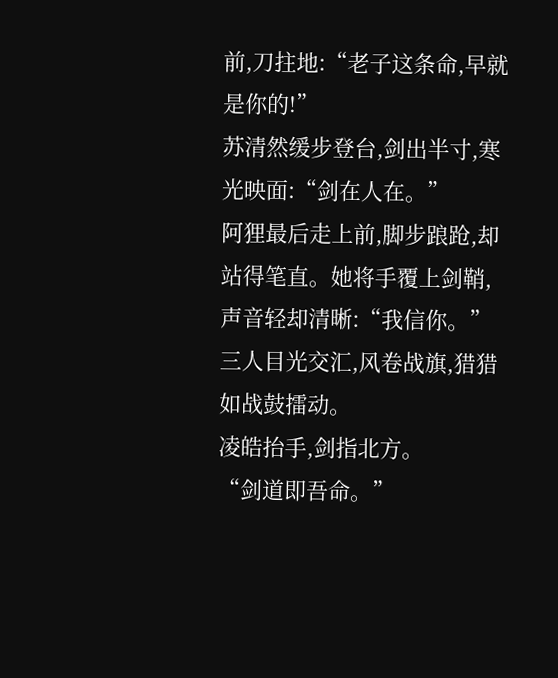前,刀拄地:“老子这条命,早就是你的!”
苏清然缓步登台,剑出半寸,寒光映面:“剑在人在。”
阿狸最后走上前,脚步踉跄,却站得笔直。她将手覆上剑鞘,声音轻却清晰:“我信你。”
三人目光交汇,风卷战旗,猎猎如战鼓擂动。
凌皓抬手,剑指北方。
“剑道即吾命。”